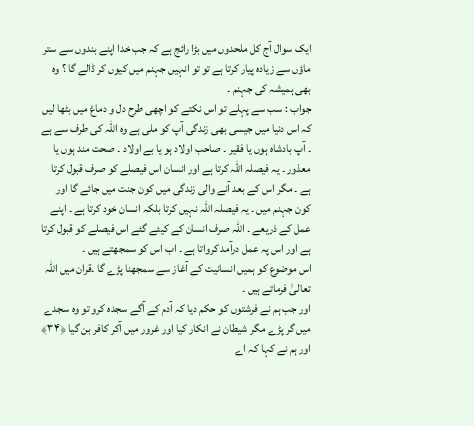ایک سوال آج کل ملحدوں میں بڑا رائج ہے کہ جب خدا اپنے بندوں سے ستر ماؤں سے زیادہ پیار کرتا ہے تو تو انہیں جہنم میں کیوں کر ڈالے گا ؟ وہ بھی ہمیشہ کی جہنم ۔
جواب : سب سے پہلے تو اس نکتے کو اچھی طرح دل و دماغ میں بٹھا لیں کہ اس دنیا میں جیسی بھی زندگی آپ کو ملی ہے وہ اللہ کی طرف سے ہے ۔ آپ بادشاہ ہوں یا فقیر ۔ صاحب اولاد ہو یا بے اولاد ۔ صحت مند ہوں یا معذور ۔ یہ فیصلہ اللہ کرتا ہے اور انسان اس فیصلے کو صرف قبول کرتا ہے ۔ مگر اس کے بعد آنے والی زندگی میں کون جنت میں جائے گا اور کون جہنم میں ۔ یہ فیصلہ اللہ نہیں کرتا بلکہ انسان خود کرتا ہے ۔ اپنے عمل کے ذریعے ۔ اللہ صرف انسان کے کیئے گئے اس فیصلے کو قبول کرتا ہے اور اس پہ عمل درآمد کرواتا ہے ۔ اب اس کو سمجھتے ہیں ۔
اس موضوع کو ہمیں انسانیت کے آغاز سے سمجھنا پڑے گا ۔قران میں اللہ تعالیٰ فرماتے ہیں ۔
اور جب ہم نے فرشتوں کو حکم دیا کہ آدم کے آگے سجدہ کرو تو وہ سجدے میں گر پڑے مگر شیطان نے انکار کیا اور غرور میں آکر کافر بن گیا ﴿۳۴﴾ اور ہم نے کہا کہ اے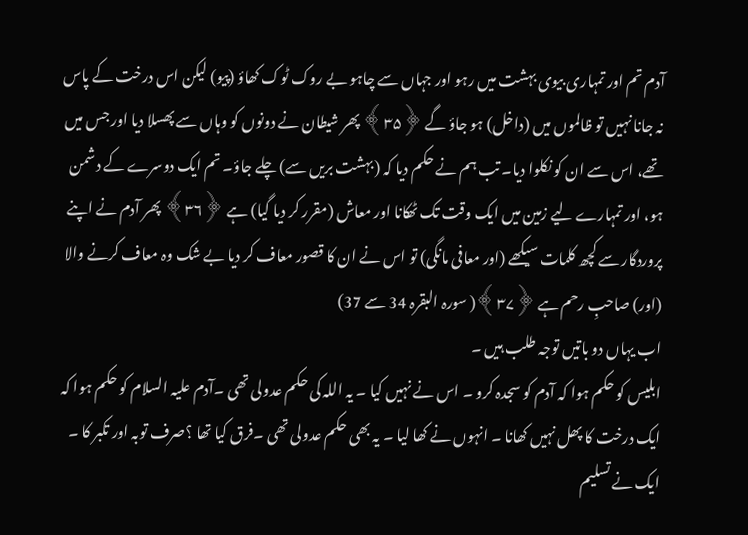آدم تم اور تمہاری بیوی بہشت میں رہو اور جہاں سے چاہو بے روک ٹوک کھاؤ (پیو) لیکن اس درخت کے پاس نہ جانا نہیں تو ظالموں میں (داخل) ہو جاؤ گے ﴿۳۵﴾ پھر شیطان نے دونوں کو وہاں سے پھسلا دیا اور جس میں تھے، اس سے ان کو نکلوا دیا۔ تب ہم نے حکم دیا کہ (بہشت بریں سے) چلے جاؤ۔ تم ایک دوسرے کے دشمن ہو، اور تمہارے لیے زمین میں ایک وقت تک ٹھکانا اور معاش (مقرر کر دیا گیا) ہے ﴿۳۶﴾ پھر آدم نے اپنے پروردگار سے کچھ کلمات سیکھے (اور معافی مانگی) تو اس نے ان کا قصور معاف کر دیا بے شک وہ معاف کرنے والا (اور) صاحبِ رحم ہے ﴿۳۷﴾( سورہ البقرہ 34 سے 37)
اب یہاں دو باتیں توجہ طلب ہیں ۔
ابلیس کو حکم ہوا کہ آدم کو سجدہ کرو ۔ اس نے نہیں کیا ۔ یہ اللہ کی حکم عدولی تھی ۔آدم علیہ السلام کو حکم ہوا کہ ایک درخت کا پھل نہیں کھانا ۔ انہوں نے کھا لیا ۔ یہ بھی حکم عدولی تھی ۔فرق کیا تھا ؟صرف توبہ اور تکبر کا ۔
ایک نے تسلیم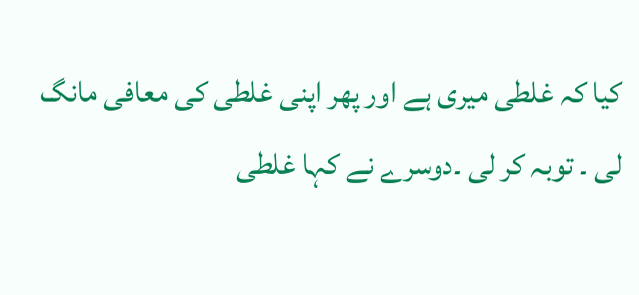کیا کہ غلطی میری ہے اور پھر اپنی غلطی کی معافی مانگ لی ۔ توبہ کر لی ۔دوسرے نے کہا غلطی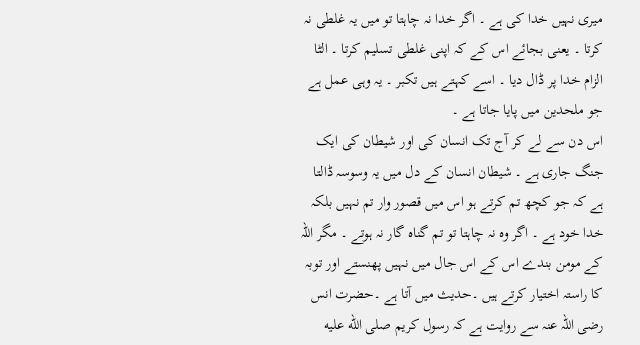میری نہیں خدا کی ہے ۔ اگر خدا نہ چاہتا تو میں یہ غلطی نہ کرتا ۔ یعنی بجائے اس کے کہ اپنی غلطی تسلیم کرتا ۔ الٹا الزام خدا پر ڈال دیا ۔ اسے کہتے ہیں تکبر ۔ یہ وہی عمل ہے جو ملحدین میں پایا جاتا ہے ۔
اس دن سے لے کر آج تک انسان کی اور شیطان کی ایک جنگ جاری ہے ۔ شیطان انسان کے دل میں یہ وسوسہ ڈالتا ہے کہ جو کچھ تم کرتے ہو اس میں قصور وار تم نہیں بلکہ خدا خود ہے ۔ اگر وہ نہ چاہتا تو تم گناہ گار نہ ہوتے ۔ مگر اللہ کے مومن بندے اس کے اس جال میں نہیں پھنستے اور توبہ کا راستہ اختیار کرتے ہیں ۔حدیث میں آتا ہے ۔حضرت انس رضی اللہ عنہ سے روایت ہے کہ رسول کریم صلى الله عليه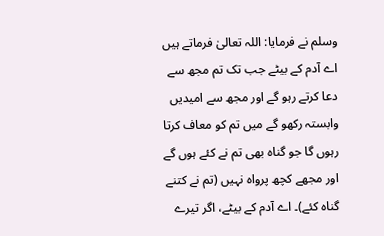وسلم نے فرمایا: اللہ تعالیٰ فرماتے ہیں اے آدم کے بیٹے جب تک تم مجھ سے دعا کرتے رہو گے اور مجھ سے امیدیں وابستہ رکھو گے میں تم کو معاف کرتا رہوں گا جو گناہ بھی تم نے کئے ہوں گے اور مجھے کچھ پرواہ نہیں (تم نے کتنے گناہ کئے)۔ اے آدم کے بیٹے، اگر تیرے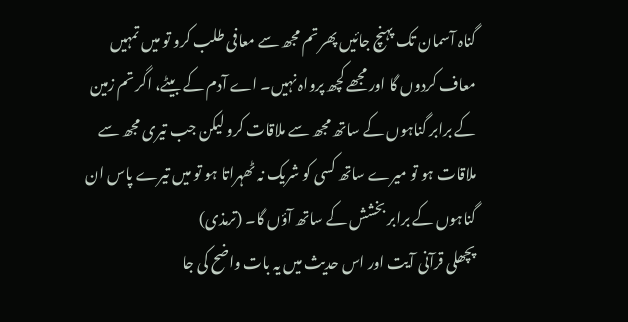گناہ آسمان تک پہنچ جائیں پھر تم مجھ سے معافی طلب کرو تو میں تمہیں معاف کردوں گا اور مجھے کچھ پرواہ نہیں۔ اے آدم کے بیٹے، اگر تم زمین کے برابر گناہوں کے ساتھ مجھ سے ملاقات کرو لیکن جب تیری مجھ سے ملاقات ہو تو میرے ساتھ کسی کو شریک نہ ٹھہراتا ہو تو میں تیرے پاس ان گناہوں کے برابر بخشش کے ساتھ آؤں گا۔ (ترمذی)
پچھلی قرآنی آیت اور اس حدیث میں یہ بات واضح کی جا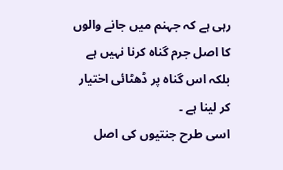رہی ہے کہ جہنم میں جانے والوں کا اصل جرم گناہ کرنا نہیں ہے بلکہ اس گناہ پر ڈھٹائی اختیار کر لینا ہے ۔
اسی طرح جنتیوں کی اصل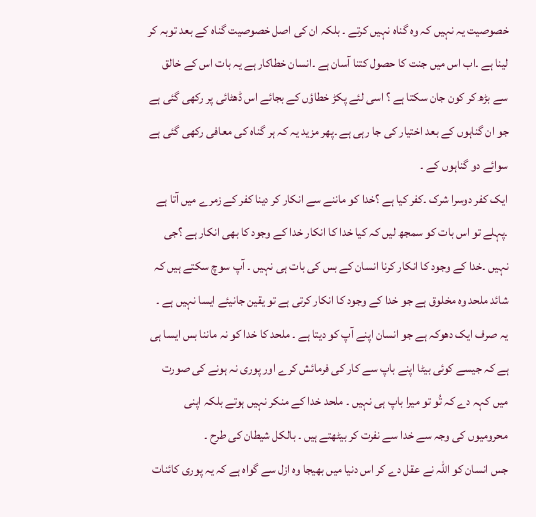خصوصیت یہ نہیں کہ وہ گناہ نہیں کرتے ۔ بلکہ ان کی اصل خصوصیت گناہ کے بعد توبہ کر لینا ہے ۔اب اس میں جنت کا حصول کتنا آسان ہے ۔انسان خطاکار ہے یہ بات اس کے خالق سے بڑھ کر کون جان سکتا ہے ؟ اسی لئے پکڑ خطاؤں کے بجائے اس ڈھٹائی پر رکھی گئی ہے جو ان گناہوں کے بعد اختیار کی جا رہی ہے ۔پھر مزید یہ کہ ہر گناہ کی معافی رکھی گئی ہے سوائے دو گناہوں کے ۔
ایک کفر دوسرا شرک ۔کفر کیا ہے ؟خدا کو ماننے سے انکار کر دینا کفر کے زمرے میں آتا ہے ۔پہلے تو اس بات کو سمجھ لیں کہ کیا خدا کا انکار خدا کے وجود کا بھی انکار ہے ؟جی نہیں ۔خدا کے وجود کا انکار کرنا انسان کے بس کی بات ہی نہیں ۔ آپ سوچ سکتے ہیں کہ شائد ملحد وہ مخلوق ہے جو خدا کے وجود کا انکار کرتی ہے تو یقین جانیئے ایسا نہیں ہے ۔ یہ صرف ایک دھوکہ ہے جو انسان اپنے آپ کو دیتا ہے ۔ ملحد کا خدا کو نہ ماننا بس ایسا ہی ہے کہ جیسے کوئی بیٹا اپنے باپ سے کار کی فرمائش کرے اور پوری نہ ہونے کی صورت میں کہہ دے کہ تُو تو میرا باپ ہی نہیں ۔ ملحد خدا کے منکر نہیں ہوتے بلکہ اپنی محرومیوں کی وجہ سے خدا سے نفرت کر بیٹھتے ہیں ۔ بالکل شیطان کی طرح ۔
جس انسان کو اللہ نے عقل دے کر اس دنیا میں بھیجا وہ ازل سے گواہ ہے کہ یہ پوری کائنات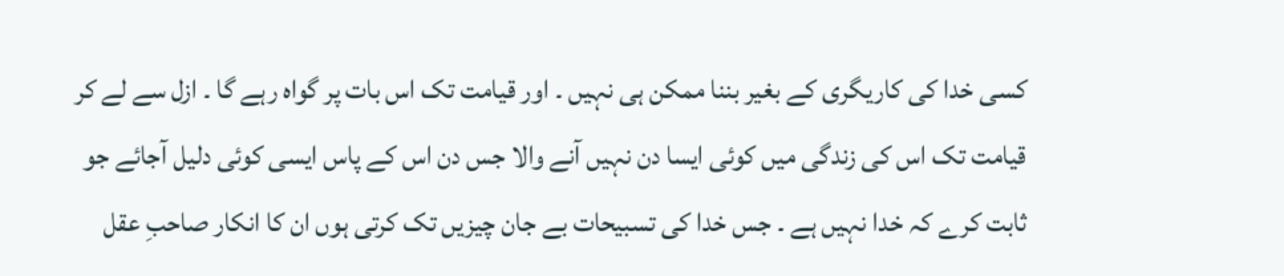کسی خدا کی کاریگری کے بغیر بننا ممکن ہی نہیں ۔ اور قیامت تک اس بات پر گواہ رہے گا ۔ ازل سے لے کر قیامت تک اس کی زندگی میں کوئی ایسا دن نہیں آنے والا جس دن اس کے پاس ایسی کوئی دلیل آجائے جو ثابت کرے کہ خدا نہیں ہے ۔ جس خدا کی تسبیحات بے جان چیزیں تک کرتی ہوں ان کا انکار صاحبِ عقل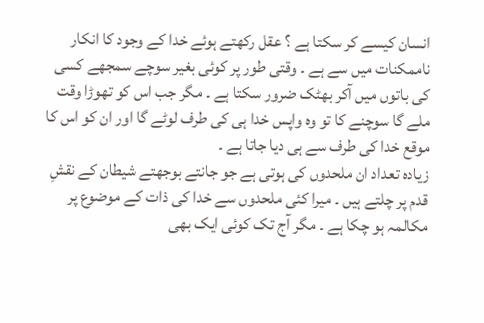انسان کیسے کر سکتا ہے ؟ عقل رکھتے ہوئے خدا کے وجود کا انکار ناممکنات میں سے ہے ۔ وقتی طور پر کوئی بغیر سوچے سمجھے کسی کی باتوں میں آکر بھٹک ضرور سکتا ہے ۔ مگر جب اس کو تھوڑا وقت ملے گا سوچنے کا تو وہ واپس خدا ہی کی طرف لوٹے گا اور ان کو اس کا موقع خدا کی طرف سے ہی دیا جاتا ہے ۔
زیادہ تعداد ان ملحدوں کی ہوتی ہے جو جانتے بوجھتے شیطان کے نقشِ قدم پر چلتے ہیں ۔ میرا کئی ملحدوں سے خدا کی ذات کے موضوع پر مکالمہ ہو چکا ہے ۔ مگر آج تک کوئی ایک بھی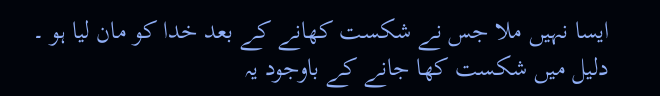ایسا نہیں ملا جس نے شکست کھانے کے بعد خدا کو مان لیا ہو ۔ دلیل میں شکست کھا جانے کے باوجود یہ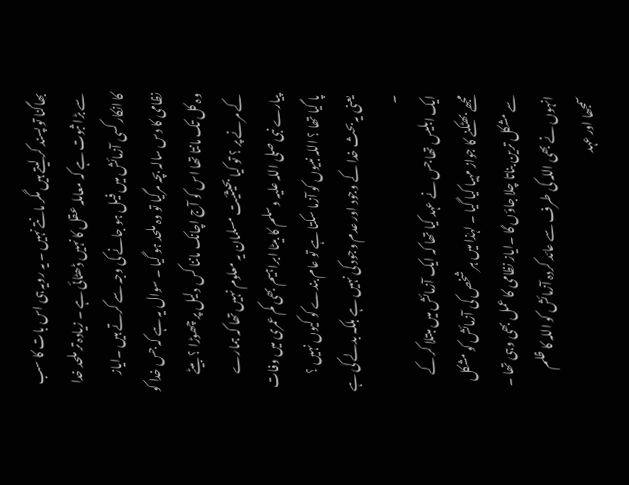بھاگنا تو پسند کر لیتے ہیں مگر مانتے نہیں ۔ یہ رویہ ہی اس بات کا سب سے بڑا ثبوت ہے کہ معاملہ عقل کا نہیں ڈھٹائی ہے ۔ زیادہ تر ملحد خدا کا انکار کسی آزمائش میں فیل ہو جانے کی وجہ سے کرتے ہیں ۔ایاز نظامی کا دس سالہ بچہ مرگیا تو وہ ملحد ہو گیا ۔ سوال یہ ہے کہ جس خدا کو وہ کل تک مانتا تھا اس کو آج اچانک ماننا کس دلیل پر چھوڑا ؟ بیٹے کے مرنے پر ؟ تو کیا بحیثئیت مسلمان یہ معلوم نہیں تھا کہ ہمارے پیارے نبی صلی اللہ علیہ وسلم کا بیٹا ابراہیم بھی کم عمری میں وفات پا گیا تھا ؟ اللہ نبیوں کو آزما سکتا ہے تو عام بندے کو کیوں نہیں ؟
یعنی یہ بحث خدا کے وجود اور عدم وجود کی نہیں ہے بلکہ بدلے کی ہے ۔
ایک ابلیس تھا جس نے عہد کیا تھا کہ ایک آزمائش میں مبتلا کر کے مجھے بھٹکنے کا جواز مہیا کیا گیا ۔ لہٰذا میں ہر شخص کی آزمائش کو مشکل سے مشکل ترین بناتا چلا جاؤں گا ۔ایاز نظامی کا عمل بھی وہی تھا ۔ انہوں نے بھی اللہ کی طرف سے عائد کردہ آزمائش کو اللہ کا ظلم سمجھا اور عہد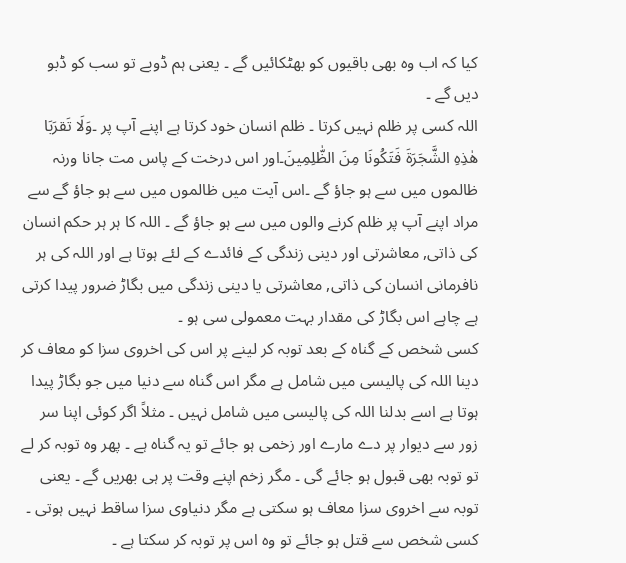کیا کہ اب وہ بھی باقیوں کو بھٹکائیں گے ۔ یعنی ہم ڈوبے تو سب کو ڈبو دیں گے ۔
اللہ کسی پر ظلم نہیں کرتا ۔ ظلم انسان خود کرتا ہے اپنے آپ پر ۔وَلَا تَقرَبَا هٰذِهِ الشَّجَرَةَ فَتَکُونَا مِنَ الظّٰلِمِينَ۔اور اس درخت کے پاس مت جانا ورنہ ظالموں میں سے ہو جاؤ گے ۔اس آیت میں ظالموں میں سے ہو جاؤ گے سے مراد اپنے آپ پر ظلم کرنے والوں میں سے ہو جاؤ گے ۔ اللہ کا ہر ہر حکم انسان کی ذاتی, معاشرتی اور دینی زندگی کے فائدے کے لئے ہوتا ہے اور اللہ کی ہر نافرمانی انسان کی ذاتی, معاشرتی یا دینی زندگی میں بگاڑ ضرور پیدا کرتی ہے چاہے اس بگاڑ کی مقدار بہت معمولی سی ہو ۔
کسی شخص کے گناہ کے بعد توبہ کر لینے پر اس کی اخروی سزا کو معاف کر دینا اللہ کی پالیسی میں شامل ہے مگر اس گناہ سے دنیا میں جو بگاڑ پیدا ہوتا ہے اسے بدلنا اللہ کی پالیسی میں شامل نہیں ۔ مثلاً اگر کوئی اپنا سر زور سے دیوار پر دے مارے اور زخمی ہو جائے تو یہ گناہ ہے ۔ پھر وہ توبہ کر لے تو توبہ بھی قبول ہو جائے گی ۔ مگر زخم اپنے وقت پر ہی بھریں گے ۔ یعنی توبہ سے اخروی سزا معاف ہو سکتی ہے مگر دنیاوی سزا ساقط نہیں ہوتی ۔ کسی شخص سے قتل ہو جائے تو وہ اس پر توبہ کر سکتا ہے ۔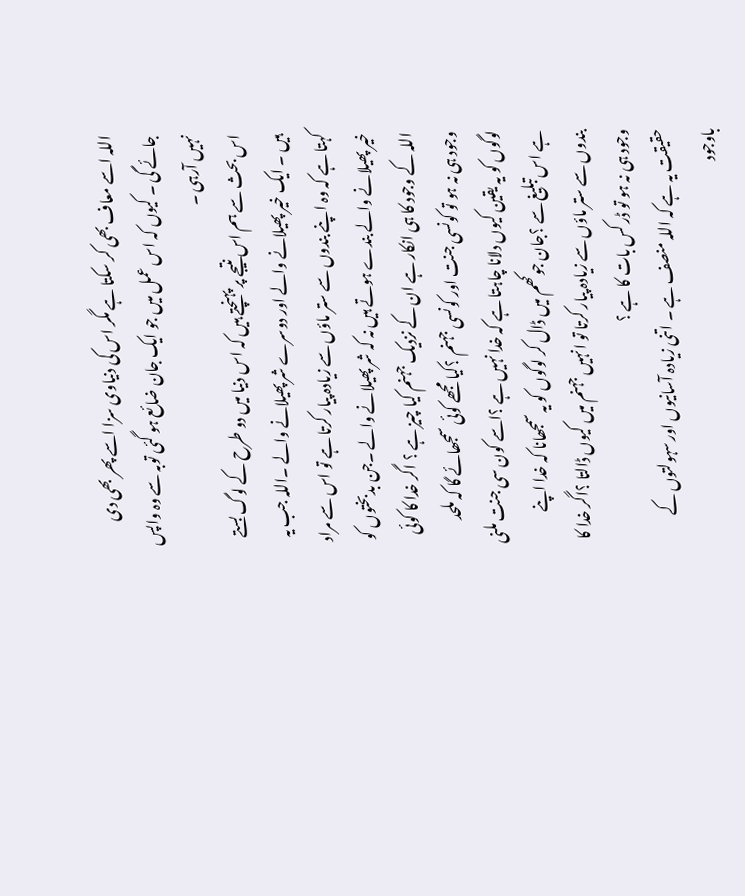اللہ اسے معاف بھی کر سکتا ہے مگر اس کی دنیاوی سزا اسے پھر بھی دی جائے گی ۔ کیوں کہ اس عمل میں جو ایک جان ضائع ہو گئی توبہ سے وہ واپس نہیں آرہی ۔
اس بحث سے ہم اس نتیجے پر پہنچتے ہیں کہ اس دنیا میں دو طرح کے لوگ بستے ہیں ۔ ایک خیر پھیلانے والے اور دوسرے شر پھیلانے والے ۔اللہ جب یہ کہتا ہے کہ وہ اپنے بندوں سے ستر ماؤں سے زیادہ پیار کرتا ہے تو اس سے مراد خیر پھیلانے والے بندے ہوتے ہیں نہ کہ شر پھیلانے والے ۔جن بدبختوں کو اللہ کے وجود کا ہی انکار ہے ان کے نزدیک جہنم کیا چیز ہے ؟ اگر خدا کا کوئی وجود ہی نہ ہو تو کونسی جنت اور کونسی جہنم ؟کیا مجھے کوئی سمجھائے گا کہ ملحد لوگوں کو یہ یقین کیوں دلانا چاہتا ہے کہ خدا نہیں ہے ؟اسے کون سی جنت ملنی ہے اس تبلیغ سے ؟جان جوکھم میں ڈال کر لوگوں کو یہ سمجھانا کہ خدا اپنے بندوں سے ستر ماؤں سے زیادہ پیار کرتا تو انہیں جہنم میں کیوں ڈالتا ؟اگر خدا کا وجود ہی نہ ہو تو ڈر کس بات کا ہے ؟
حقیقت یہ ہے کہ اللہ منصف ہے ۔ اتنی زیادہ آسانیوں اور سہولتوں کے باوجود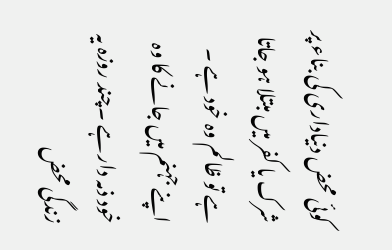کوئی محض دنیاداری کی بناء پر شرک یا کفر میں مبتلا ہو جاتا ہے تو ظالم وہ خود ہے ۔ اپنے جہنم میں جانے کا وہ خود ذمہ دار ہے ۔چند روزہ یہ زندگی محض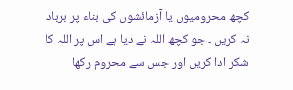کچھ محرومیوں یا آزمائشوں کی بناء پر برباد نہ کریں ۔ جو کچھ اللہ نے دیا ہے اس پر اللہ کا شکر ادا کریں اور جس سے محروم رکھا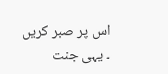اس پر صبر کریں ۔ یہی جنت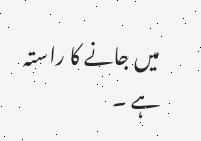میں جانے کا راستہ ہے ۔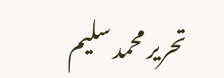تحریر محمد سلیم